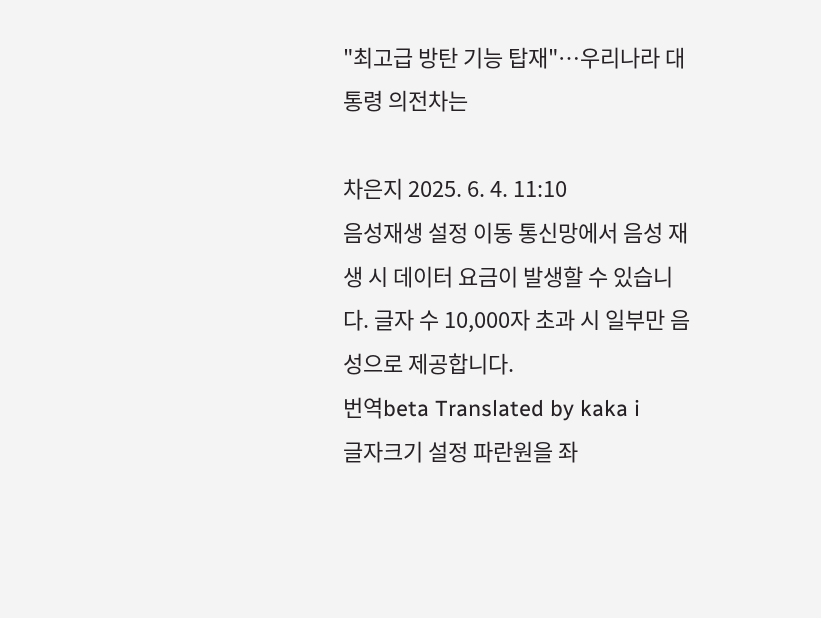"최고급 방탄 기능 탑재"…우리나라 대통령 의전차는

차은지 2025. 6. 4. 11:10
음성재생 설정 이동 통신망에서 음성 재생 시 데이터 요금이 발생할 수 있습니다. 글자 수 10,000자 초과 시 일부만 음성으로 제공합니다.
번역beta Translated by kaka i
글자크기 설정 파란원을 좌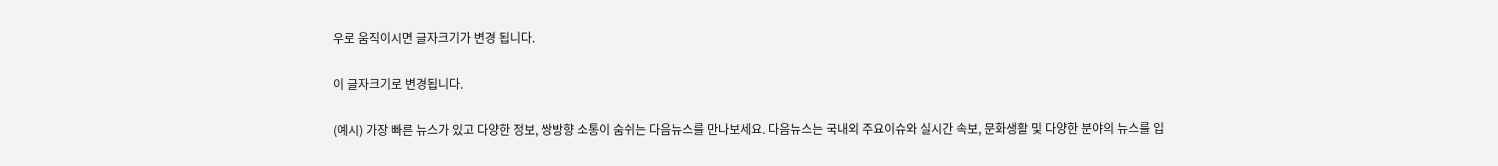우로 움직이시면 글자크기가 변경 됩니다.

이 글자크기로 변경됩니다.

(예시) 가장 빠른 뉴스가 있고 다양한 정보, 쌍방향 소통이 숨쉬는 다음뉴스를 만나보세요. 다음뉴스는 국내외 주요이슈와 실시간 속보, 문화생활 및 다양한 분야의 뉴스를 입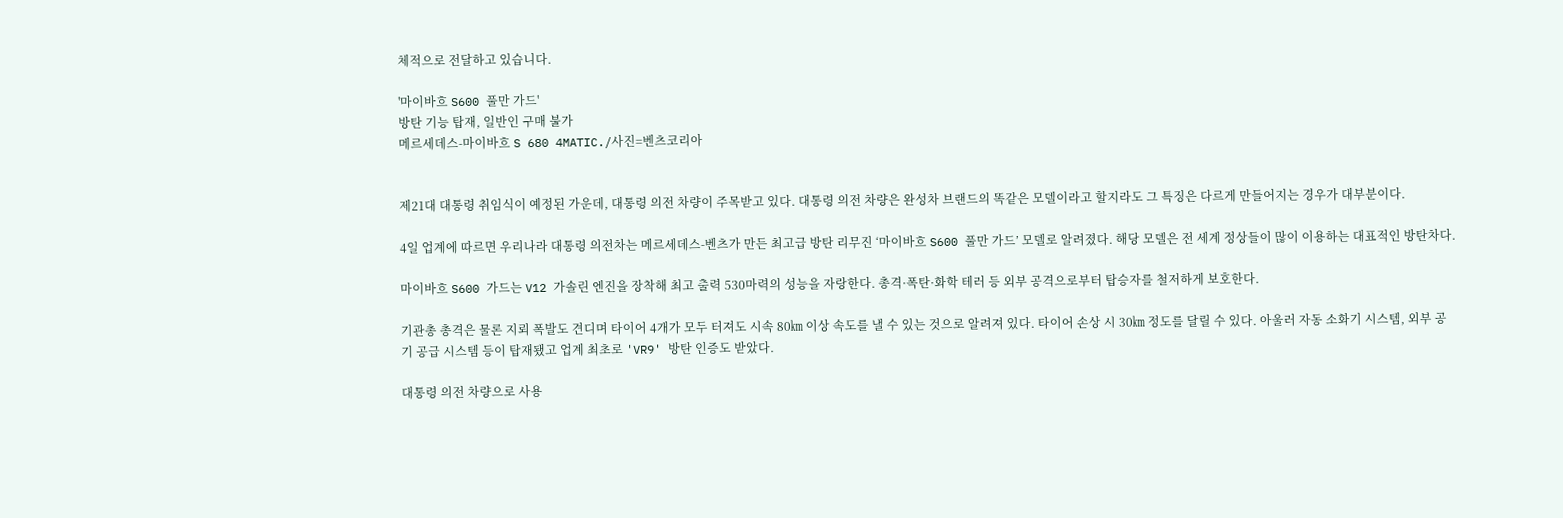체적으로 전달하고 있습니다.

'마이바흐 S600 풀만 가드'
방탄 기능 탑재, 일반인 구매 불가
메르세데스-마이바흐 S 680 4MATIC./사진=벤츠코리아


제21대 대통령 취임식이 예정된 가운데, 대통령 의전 차량이 주목받고 있다. 대통령 의전 차량은 완성차 브랜드의 똑같은 모델이라고 할지라도 그 특징은 다르게 만들어지는 경우가 대부분이다.

4일 업계에 따르면 우리나라 대통령 의전차는 메르세데스-벤츠가 만든 최고급 방탄 리무진 ‘마이바흐 S600 풀만 가드’ 모델로 알려졌다. 해당 모델은 전 세계 정상들이 많이 이용하는 대표적인 방탄차다.

마이바흐 S600 가드는 V12 가솔린 엔진을 장착해 최고 출력 530마력의 성능을 자랑한다. 총격·폭탄·화학 테러 등 외부 공격으로부터 탑승자를 철저하게 보호한다.

기관총 총격은 물론 지뢰 폭발도 견디며 타이어 4개가 모두 터져도 시속 80㎞ 이상 속도를 낼 수 있는 것으로 알려져 있다. 타이어 손상 시 30㎞ 정도를 달릴 수 있다. 아울러 자동 소화기 시스템, 외부 공기 공급 시스템 등이 탑재됐고 업계 최초로 'VR9' 방탄 인증도 받았다.

대통령 의전 차량으로 사용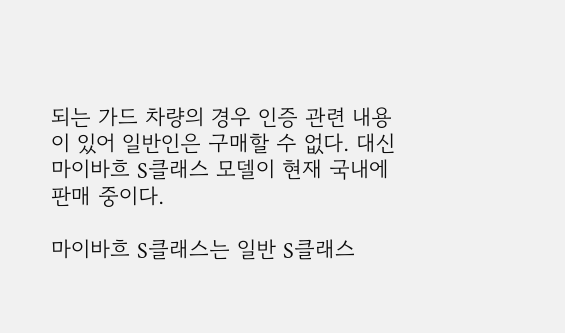되는 가드 차량의 경우 인증 관련 내용이 있어 일반인은 구매할 수 없다. 대신 마이바흐 S클래스 모델이 현재 국내에 판매 중이다.

마이바흐 S클래스는 일반 S클래스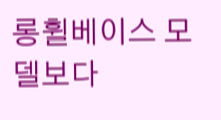롱휠베이스 모델보다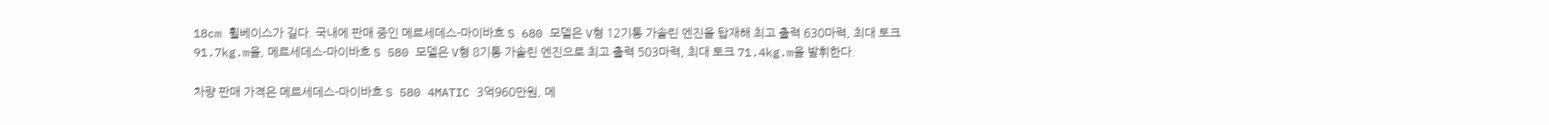18cm 휠베이스가 길다. 국내에 판매 중인 메르세데스-마이바흐 S 680 모델은 V형 12기통 가솔린 엔진을 탑재해 최고 출력 630마력, 최대 토크 91.7kg.m을, 메르세데스-마이바흐 S 580 모델은 V형 8기통 가솔린 엔진으로 최고 출력 503마력, 최대 토크 71.4kg.m을 발휘한다.

차량 판매 가격은 메르세데스-마이바흐 S 580 4MATIC 3억960만원, 메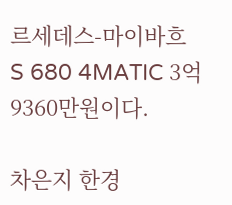르세데스-마이바흐  S 680 4MATIC 3억9360만원이다.

차은지 한경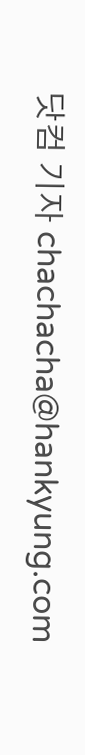닷컴 기자 chachacha@hankyung.com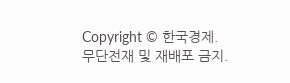Copyright © 한국경제. 무단전재 및 재배포 금지.